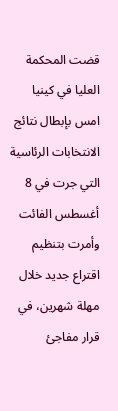قضت المحكمة العليا في كينيا امس بإبطال نتائج الانتخابات الرئاسية التي جرت في 8 أغسطس الفائت وأمرت بتنظيم اقتراع جديد خلال مهلة شهرين، في قرار مفاجئ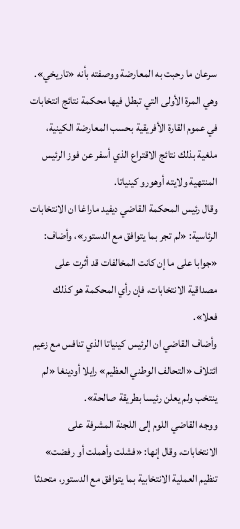سرعان ما رحبت به المعارضة ووصفته بأنه «تاريخي».
وهي المرة الأولى التي تبطل فيها محكمة نتائج انتخابات في عموم القارة الأفريقية بحسب المعارضة الكينية، ملغية بذلك نتائج الاقتراع الذي أسفر عن فوز الرئيس المنتهية ولايته أوهورو كينياتا.
وقال رئيس المحكمة القاضي ديفيد ماراغا ان الانتخابات الرئاسية: «لم تجر بما يتوافق مع الدستور»، وأضاف: «جوابا على ما إن كانت المخالفات قد أثرت على مصداقية الانتخابات، فإن رأي المحكمة هو كذلك فعلا».
وأضاف القاضي ان الرئيس كينياتا الذي تنافس مع زعيم ائتلاف «التحالف الوطني العظيم» رايلا أودينغا «لم ينتخب ولم يعلن رئيسا بطريقة صالحة».
ووجه القاضي اللوم إلى اللجنة المشرفة على الانتخابات، وقال إنها: «فشلت وأهملت أو رفضت» تنظيم العملية الانتخابية بما يتوافق مع الدستور، متحدثا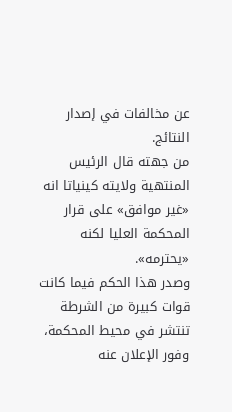عن مخالفات في إصدار النتائج.
من جهته قال الرئيس المنتهية ولايته كينياتا انه «غير موافق» على قرار المحكمة العليا لكنه «يحترمه».
وصدر هذا الحكم فيما كانت قوات كبيرة من الشرطة تنتشر في محيط المحكمة، وفور الإعلان عنه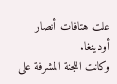علت هتافات أنصار أودينغا.
وكانت اللجنة المشرفة على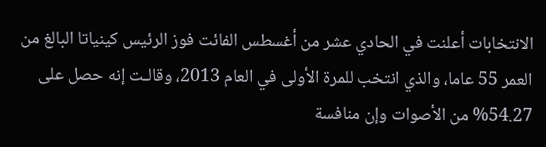الانتخابات أعلنت في الحادي عشر من أغسطس الفائت فوز الرئيس كينياتا البالغ من العمر 55 عاما، والذي انتخب للمرة الأولى في العام 2013، وقالـت إنه حصل على 54.27% من الأصوات وإن منافسة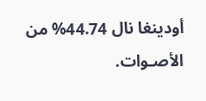أودينغا نال 44.74% من الأصـوات.